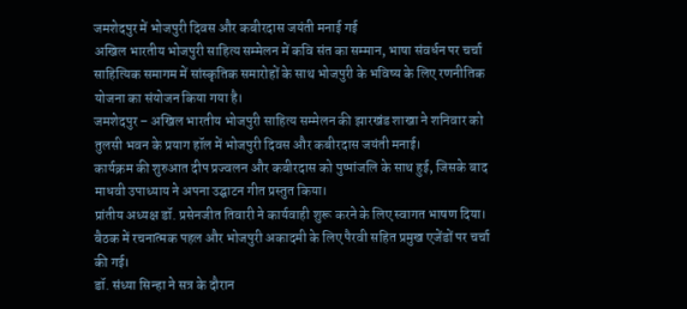जमशेदपुर में भोजपुरी दिवस और कबीरदास जयंती मनाई गई
अखिल भारतीय भोजपुरी साहित्य सम्मेलन में कवि संत का सम्मान, भाषा संवर्धन पर चर्चा
साहित्यिक समागम में सांस्कृतिक समारोहों के साथ भोजपुरी के भविष्य के लिए रणनीतिक योजना का संयोजन किया गया है।
जमशेदपुर – अखिल भारतीय भोजपुरी साहित्य सम्मेलन की झारखंड शाखा ने शनिवार को तुलसी भवन के प्रयाग हॉल में भोजपुरी दिवस और कबीरदास जयंती मनाई।
कार्यक्रम की शुरुआत दीप प्रज्वलन और कबीरदास को पुष्पांजलि के साथ हुई, जिसके बाद माधवी उपाध्याय ने अपना उद्घाटन गीत प्रस्तुत किया।
प्रांतीय अध्यक्ष डॉ. प्रसेनजीत तिवारी ने कार्यवाही शुरू करने के लिए स्वागत भाषण दिया।
बैठक में रचनात्मक पहल और भोजपुरी अकादमी के लिए पैरवी सहित प्रमुख एजेंडों पर चर्चा की गई।
डॉ. संध्या सिन्हा ने सत्र के दौरान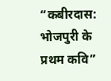“कबीरदास: भोजपुरी के प्रथम कवि”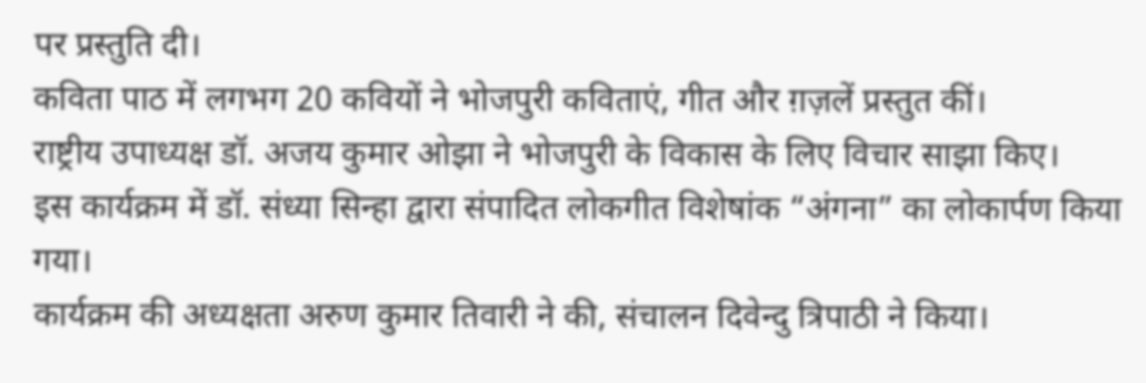पर प्रस्तुति दी।
कविता पाठ में लगभग 20 कवियों ने भोजपुरी कविताएं, गीत और ग़ज़लें प्रस्तुत कीं।
राष्ट्रीय उपाध्यक्ष डॉ. अजय कुमार ओझा ने भोजपुरी के विकास के लिए विचार साझा किए।
इस कार्यक्रम में डॉ. संध्या सिन्हा द्वारा संपादित लोकगीत विशेषांक “अंगना” का लोकार्पण किया गया।
कार्यक्रम की अध्यक्षता अरुण कुमार तिवारी ने की, संचालन दिवेन्दु त्रिपाठी ने किया।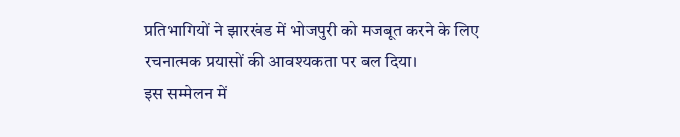प्रतिभागियों ने झारखंड में भोजपुरी को मजबूत करने के लिए रचनात्मक प्रयासों की आवश्यकता पर बल दिया।
इस सम्मेलन में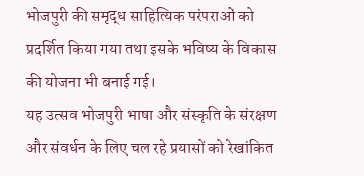भोजपुरी की समृद्ध साहित्यिक परंपराओं को प्रदर्शित किया गया तथा इसके भविष्य के विकास की योजना भी बनाई गई।
यह उत्सव भोजपुरी भाषा और संस्कृति के संरक्षण और संवर्धन के लिए चल रहे प्रयासों को रेखांकित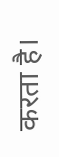करता है।